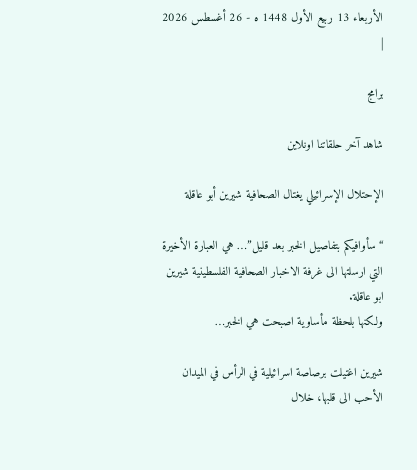الأربعاء 13 ربيع الأول 1448 ه - 26 أغسطس 2026 |

برامج

شاهد آخر حلقاتنا اونلاين

الإحتلال الإسرائيلي يغتال الصحافية شيرين أبو عاقلة

“سأوافيكم بتفاصيل الخبر بعد قليل”… هي العبارة الأخيرة التي ارسلتها الى غرفة الاخبار الصحافية الفلسطينية شيرين ابو عاقلة.
ولكنها بلحظة مأساوية اصبحت هي الخبر…

شيرين اغتيلت برصاصة اسرائيلية في الرأس في الميدان الأحب الى قلبها، خلال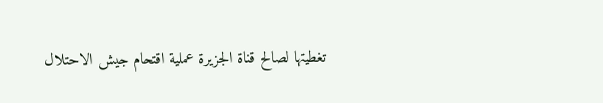تغطيتها لصالح قناة الجزيرة عملية اقتحام جيش الاحتلال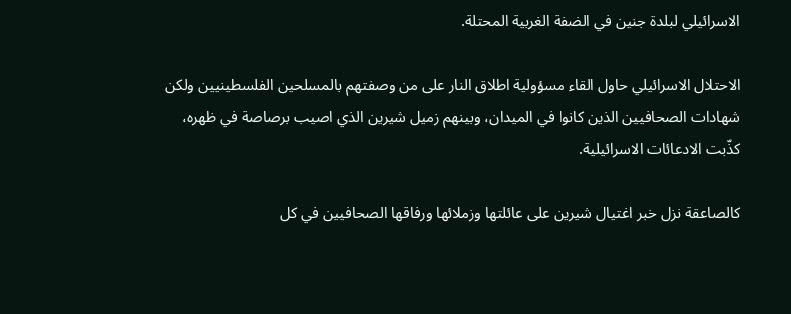الاسرائيلي لبلدة جنين في الضفة الغربية المحتلة.

الاحتلال الاسرائيلي حاول القاء مسؤولية اطلاق النار على من وصفتهم بالمسلحين الفلسطينيين ولكن شهادات الصحافيين الذين كانوا في الميدان، وبينهم زميل شيرين الذي اصيب برصاصة في ظهره، كذّبت الادعائات الاسرائيلية.

كالصاعقة نزل خبر اغتيال شيرين على عائلتها وزملائها ورفاقها الصحافيين في كل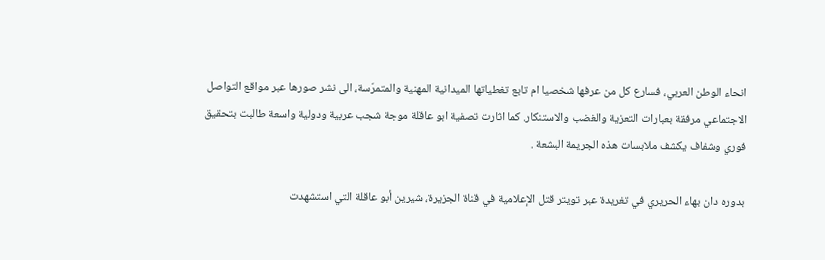انحاء الوطن العربي، فسارع كل من عرفها شخصيا ام تابع تغطياتها الميدانية المهنية والمتمرّسة، الى نشر صورها عبر مواقع التواصل الاجتماعي مرفقة بعبارات التعزية والغضب والاستنكار. كما اثارت تصفية ابو عاقلة موجة شجب عربية ودولية واسعة طالبت بتحقيق فوري وشفاف يكشف ملابسات هذه الجريمة البشعة .

بدوره دان بهاء الحريري في تغريدة عبر تويتر قتل الإعلامية في قناة الجزيرة، شيرين أبو عاقلة التي استشهدت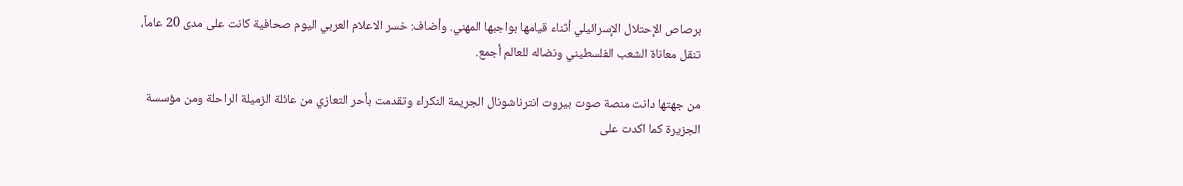برصاص الإحتلال الإسرائيلي أثناء قيامها بواجبها المهني. وأضاف: خسر الاعلام العربي اليوم صحافية كانت على مدى 20 عاماً، تنقل معاناة الشعب الفلسطيني ونضاله للعالم أجمع.

من جهتها دانت منصة صوت بيروت انترناشونال الجريمة النكراء وتقدمت بأحر التعازي من عائلة الزميلة الراحلة ومن مؤسسة الجزيرة كما اكدت على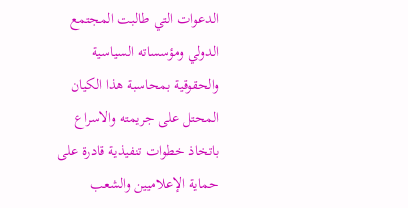الدعوات التي طالبت المجتمع الدولي ومؤسساته السياسية والحقوقية بمحاسبة هذا الكيان المحتل على جريمته والاسراع باتخاذ خطوات تنفيذية قادرة على حماية الإعلاميين والشعب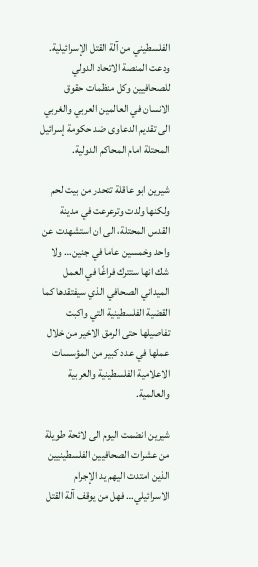الفلسطيني من آلة القتل الإسرائيلية. ودعت المنصة الاتحاد الدولي للصحافيين وكل منظمات حقوق الانسان في العالمين العربي والغربي الى تقديم الدعاوى ضد حكومة إسرائيل المحتلة امام المحاكم الدولية.

شيرين ابو عاقلة تتحدر من بيت لحم ولكنها ولدت وترعرعت في مدينة القدس المحتلة، الى ان استشهدت عن واحد وخمسين عاما في جنين… ولا شك انها ستترك فراغًا في العمل الميداني الصحافي الذي سيفتقدها كما القضية الفلسطينية التي واكبت تفاصيلها حتى الرمق الاخير من خلال عملها في عدد كبير من المؤسسات الاعلامية الفلسطينية والعربية والعالمية.

شيرين انضمت اليوم الى لائحة طويلة من عشرات الصحافيين الفلسطينيين الذين امتدت اليهم يد الإجرام الاسرائيلي… فهل من يوقف آلة القتل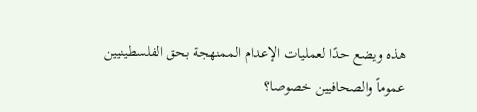هذه ويضع حدًا لعمليات الإعدام الممنهجة بحق الفلسطينيين عموماً والصحافيين خصوصا؟